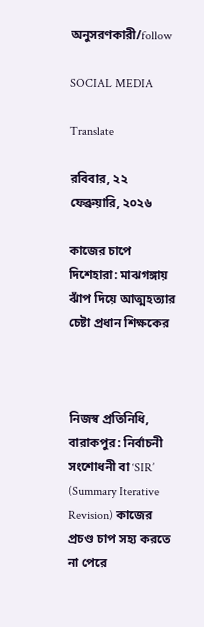অনুসরণকারী/follow

SOCIAL MEDIA

Translate

রবিবার, ২২ ফেব্রুয়ারি, ২০২৬

কাজের চাপে দিশেহারা: মাঝগঙ্গায় ঝাঁপ দিয়ে আত্মহত্যার চেষ্টা প্রধান শিক্ষকের



নিজস্ব প্রতিনিধি, বারাকপুর: নির্বাচনী সংশোধনী বা ‘SIR’ (Summary Iterative Revision) কাজের প্রচণ্ড চাপ সহ্য করতে না পেরে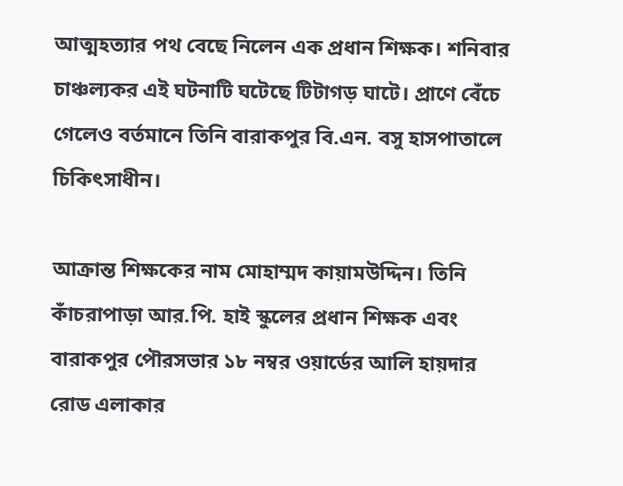আত্মহত্যার পথ বেছে নিলেন এক প্রধান শিক্ষক। শনিবার চাঞ্চল্যকর এই ঘটনাটি ঘটেছে টিটাগড় ঘাটে। প্রাণে বেঁচে গেলেও বর্তমানে তিনি বারাকপুর বি.এন. বসু হাসপাতালে চিকিৎসাধীন।

আক্রান্ত শিক্ষকের নাম মোহাম্মদ কায়ামউদ্দিন। তিনি কাঁচরাপাড়া আর.পি. হাই স্কুলের প্রধান শিক্ষক এবং বারাকপুর পৌরসভার ১৮ নম্বর ওয়ার্ডের আলি হায়দার রোড এলাকার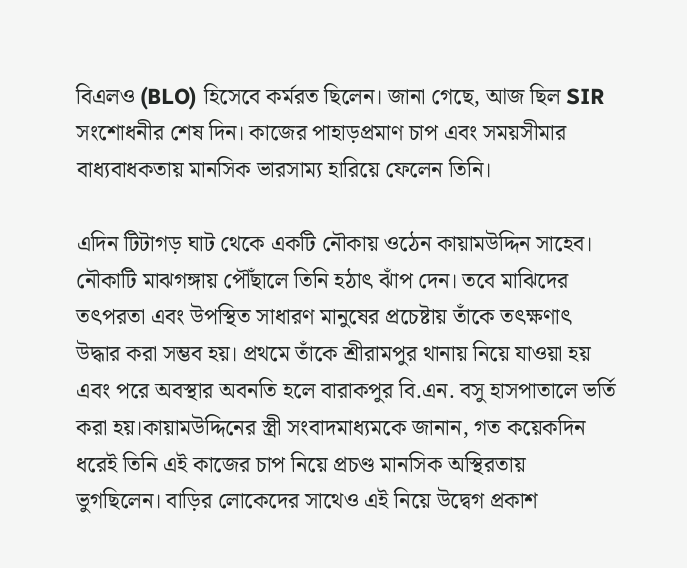বিএলও (BLO) হিসেবে কর্মরত ছিলেন। জানা গেছে, আজ ছিল SIR সংশোধনীর শেষ দিন। কাজের পাহাড়প্রমাণ চাপ এবং সময়সীমার বাধ্যবাধকতায় মানসিক ভারসাম্য হারিয়ে ফেলেন তিনি।

এদিন টিটাগড় ঘাট থেকে একটি নৌকায় ওঠেন কায়ামউদ্দিন সাহেব। নৌকাটি মাঝগঙ্গায় পৌঁছালে তিনি হঠাৎ ঝাঁপ দেন। তবে মাঝিদের তৎপরতা এবং উপস্থিত সাধারণ মানুষের প্রচেষ্টায় তাঁকে তৎক্ষণাৎ উদ্ধার করা সম্ভব হয়। প্রথমে তাঁকে শ্রীরামপুর থানায় নিয়ে যাওয়া হয় এবং পরে অবস্থার অবনতি হলে বারাকপুর বি.এন. বসু হাসপাতালে ভর্তি করা হয়।কায়ামউদ্দিনের স্ত্রী সংবাদমাধ্যমকে জানান, গত কয়েকদিন ধরেই তিনি এই কাজের চাপ নিয়ে প্রচণ্ড মানসিক অস্থিরতায় ভুগছিলেন। বাড়ির লোকেদের সাথেও এই নিয়ে উদ্বেগ প্রকাশ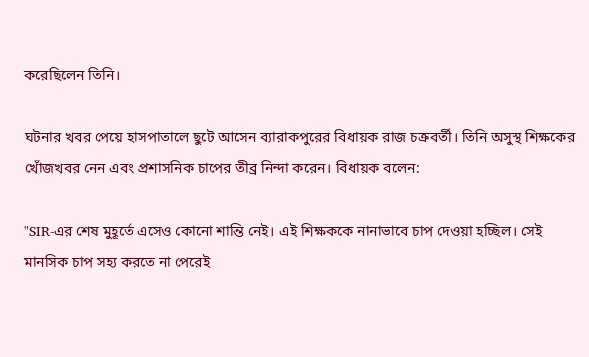করেছিলেন তিনি।

ঘটনার খবর পেয়ে হাসপাতালে ছুটে আসেন ব্যারাকপুরের বিধায়ক রাজ চক্রবর্তী। তিনি অসুস্থ শিক্ষকের খোঁজখবর নেন এবং প্রশাসনিক চাপের তীব্র নিন্দা করেন। বিধায়ক বলেন:

"SIR-এর শেষ মুহূর্তে এসেও কোনো শান্তি নেই। এই শিক্ষককে নানাভাবে চাপ দেওয়া হচ্ছিল। সেই মানসিক চাপ সহ্য করতে না পেরেই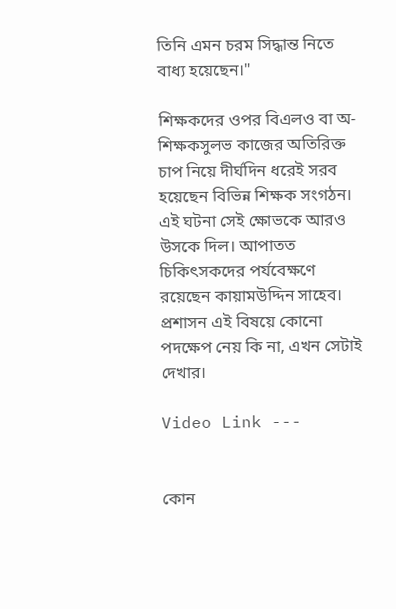তিনি এমন চরম সিদ্ধান্ত নিতে বাধ্য হয়েছেন।"

শিক্ষকদের ওপর বিএলও বা অ-শিক্ষকসুলভ কাজের অতিরিক্ত চাপ নিয়ে দীর্ঘদিন ধরেই সরব হয়েছেন বিভিন্ন শিক্ষক সংগঠন। এই ঘটনা সেই ক্ষোভকে আরও উসকে দিল। আপাতত চিকিৎসকদের পর্যবেক্ষণে রয়েছেন কায়ামউদ্দিন সাহেব। প্রশাসন এই বিষয়ে কোনো পদক্ষেপ নেয় কি না, এখন সেটাই দেখার।

Video Link ---


কোন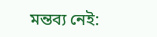মন্তব্য নেই: